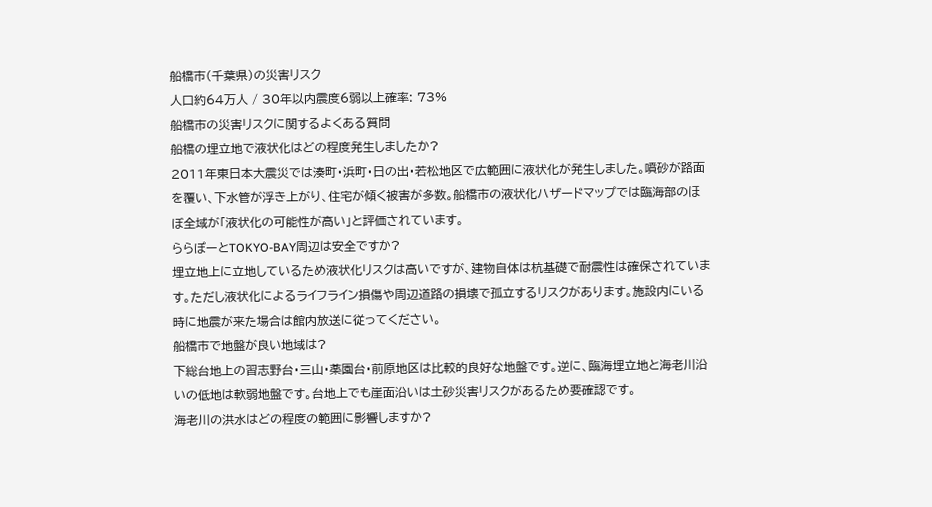船橋市(千葉県)の災害リスク
人口約64万人 / 30年以内震度6弱以上確率: 73%
船橋市の災害リスクに関するよくある質問
船橋の埋立地で液状化はどの程度発生しましたか?
2011年東日本大震災では湊町・浜町・日の出・若松地区で広範囲に液状化が発生しました。噴砂が路面を覆い、下水管が浮き上がり、住宅が傾く被害が多数。船橋市の液状化ハザードマップでは臨海部のほぼ全域が「液状化の可能性が高い」と評価されています。
ららぽーとTOKYO-BAY周辺は安全ですか?
埋立地上に立地しているため液状化リスクは高いですが、建物自体は杭基礎で耐震性は確保されています。ただし液状化によるライフライン損傷や周辺道路の損壊で孤立するリスクがあります。施設内にいる時に地震が来た場合は館内放送に従ってください。
船橋市で地盤が良い地域は?
下総台地上の習志野台・三山・薬園台・前原地区は比較的良好な地盤です。逆に、臨海埋立地と海老川沿いの低地は軟弱地盤です。台地上でも崖面沿いは土砂災害リスクがあるため要確認です。
海老川の洪水はどの程度の範囲に影響しますか?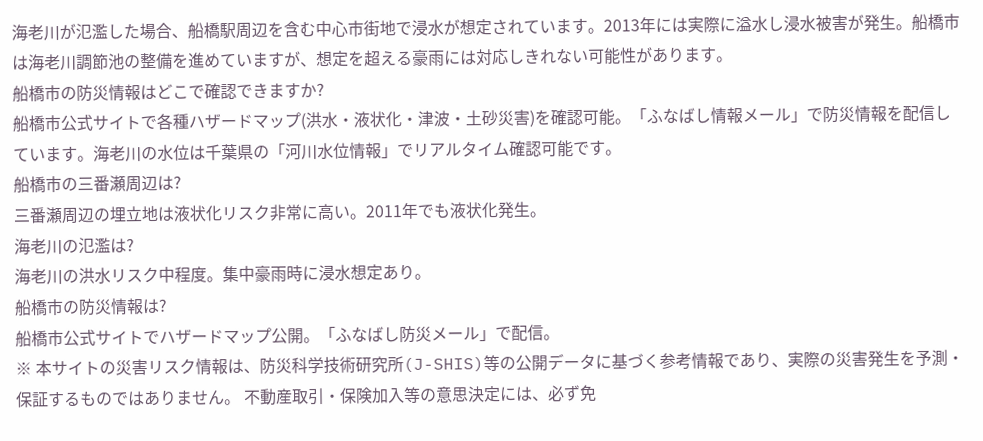海老川が氾濫した場合、船橋駅周辺を含む中心市街地で浸水が想定されています。2013年には実際に溢水し浸水被害が発生。船橋市は海老川調節池の整備を進めていますが、想定を超える豪雨には対応しきれない可能性があります。
船橋市の防災情報はどこで確認できますか?
船橋市公式サイトで各種ハザードマップ(洪水・液状化・津波・土砂災害)を確認可能。「ふなばし情報メール」で防災情報を配信しています。海老川の水位は千葉県の「河川水位情報」でリアルタイム確認可能です。
船橋市の三番瀬周辺は?
三番瀬周辺の埋立地は液状化リスク非常に高い。2011年でも液状化発生。
海老川の氾濫は?
海老川の洪水リスク中程度。集中豪雨時に浸水想定あり。
船橋市の防災情報は?
船橋市公式サイトでハザードマップ公開。「ふなばし防災メール」で配信。
※ 本サイトの災害リスク情報は、防災科学技術研究所(J-SHIS)等の公開データに基づく参考情報であり、実際の災害発生を予測・保証するものではありません。 不動産取引・保険加入等の意思決定には、必ず免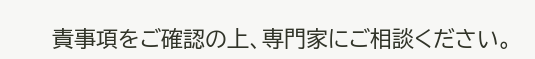責事項をご確認の上、専門家にご相談ください。